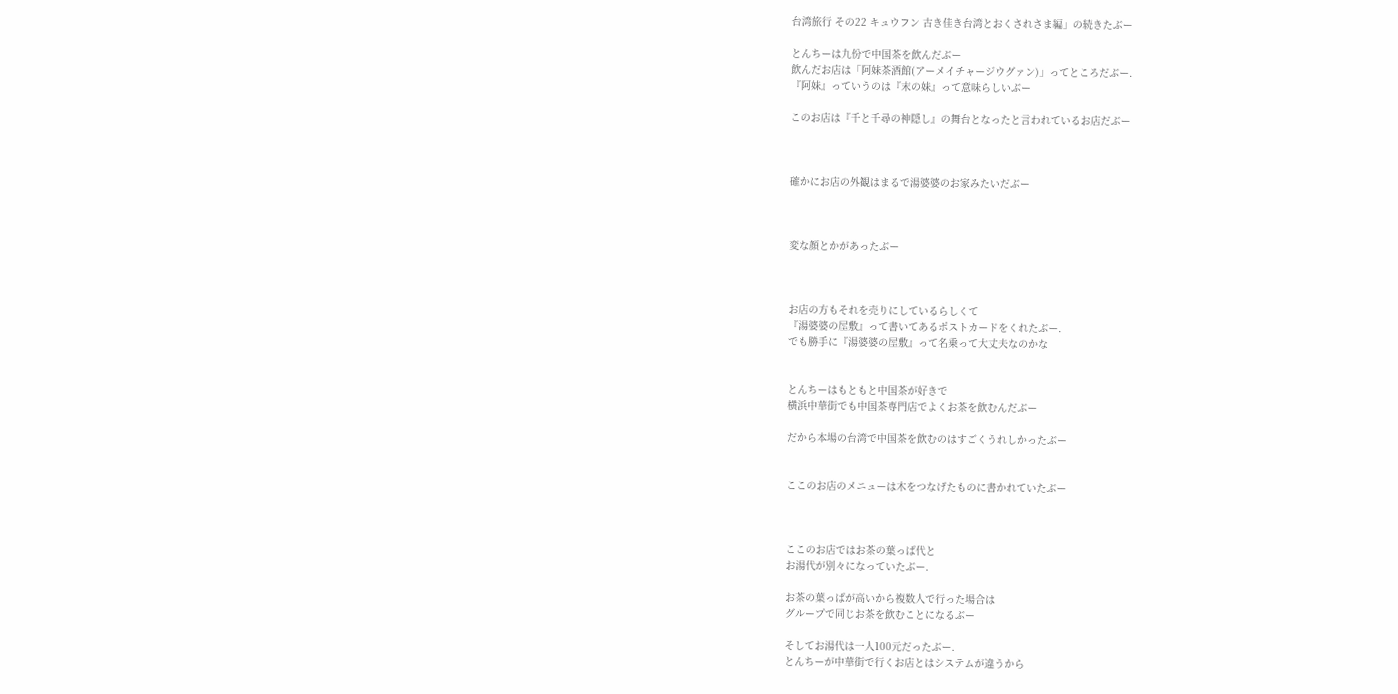台湾旅行 その22 キュウフン 古き佳き台湾とおくされさま編」の続きたぶー

とんちーは九份で中国茶を飲んだぶー
飲んだお店は「阿妹茶酒館(アーメイチャージウグァン)」ってところだぶー.
『阿妹』っていうのは『末の妹』って意味らしいぶー

このお店は『千と千尋の神隠し』の舞台となったと言われているお店だぶー



確かにお店の外観はまるで湯婆婆のお家みたいだぶー



変な顔とかがあったぶー



お店の方もそれを売りにしているらしくて
『湯婆婆の屋敷』って書いてあるポストカードをくれたぶー.
でも勝手に『湯婆婆の屋敷』って名乗って大丈夫なのかな


とんちーはもともと中国茶が好きで
横浜中華街でも中国茶専門店でよくお茶を飲むんだぶー

だから本場の台湾で中国茶を飲むのはすごくうれしかったぶー


ここのお店のメニューは木をつなげたものに書かれていたぶー



ここのお店ではお茶の葉っぱ代と
お湯代が別々になっていたぶー.

お茶の葉っぱが高いから複数人で行った場合は
グループで同じお茶を飲むことになるぶー

そしてお湯代は一人100元だったぶー.
とんちーが中華街で行くお店とはシステムが違うから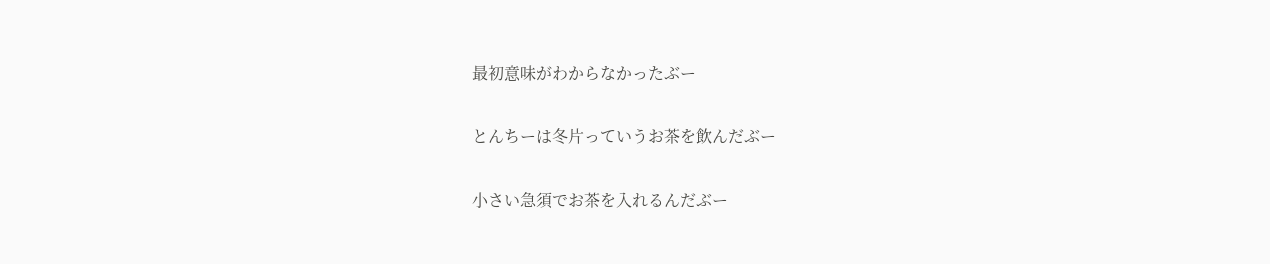最初意味がわからなかったぶー

とんちーは冬片っていうお茶を飲んだぶー

小さい急須でお茶を入れるんだぶー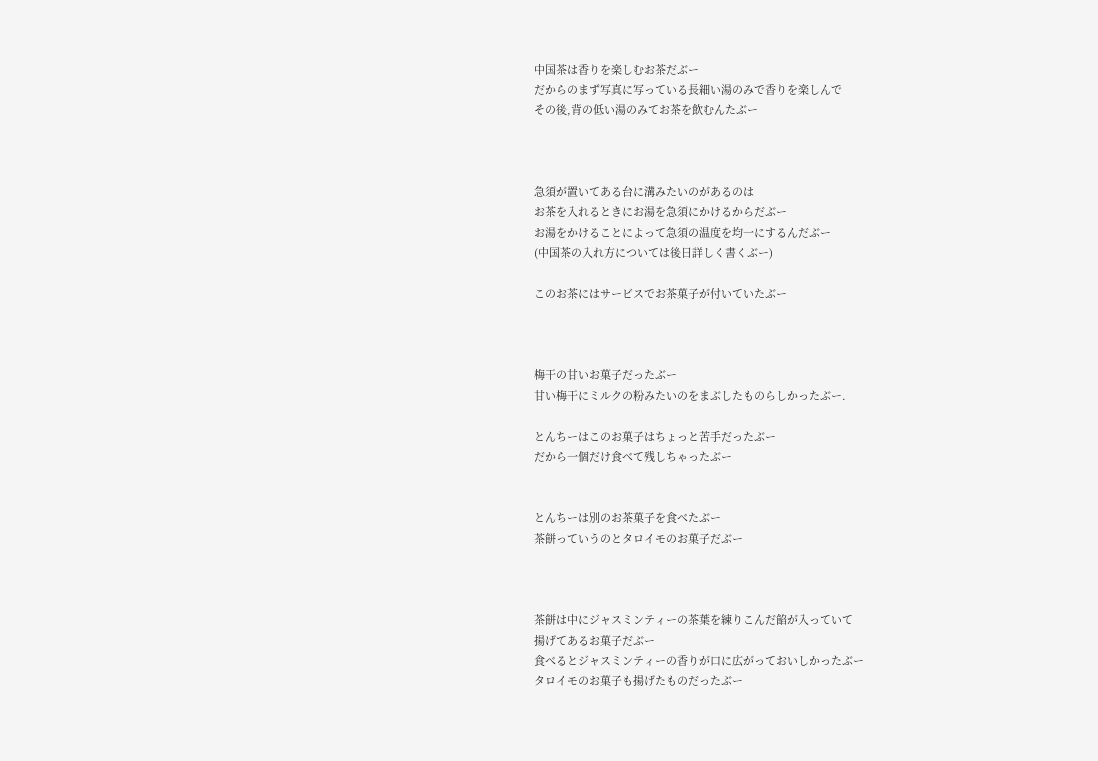中国茶は香りを楽しむお茶だぶー
だからのまず写真に写っている長細い湯のみで香りを楽しんで
その後,背の低い湯のみてお茶を飲むんたぶー



急須が置いてある台に溝みたいのがあるのは
お茶を入れるときにお湯を急須にかけるからだぶー
お湯をかけることによって急須の温度を均一にするんだぶー
(中国茶の入れ方については後日詳しく書くぶー)

このお茶にはサービスでお茶菓子が付いていたぶー



梅干の甘いお菓子だったぶー
甘い梅干にミルクの粉みたいのをまぶしたものらしかったぶー.

とんちーはこのお菓子はちょっと苦手だったぶー
だから一個だけ食べて残しちゃったぶー


とんちーは別のお茶菓子を食べたぶー
茶餅っていうのとタロイモのお菓子だぶー



茶餅は中にジャスミンティーの茶葉を練りこんだ餡が入っていて
揚げてあるお菓子だぶー
食べるとジャスミンティーの香りが口に広がっておいしかったぶー
タロイモのお菓子も揚げたものだったぶー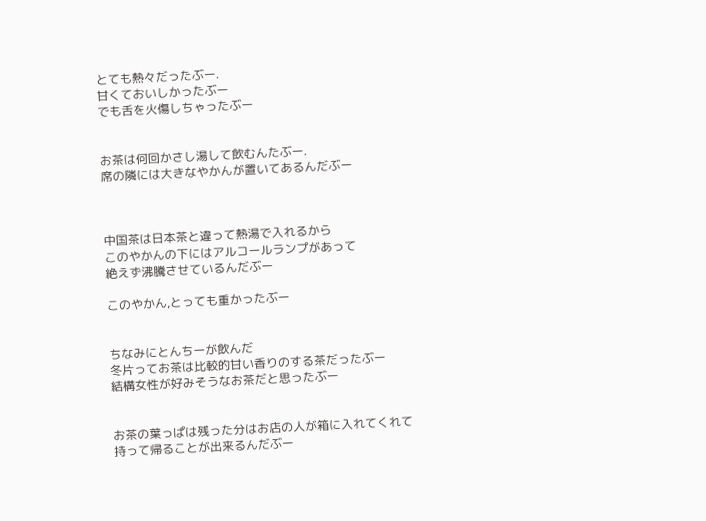とても熱々だったぶー.
甘くておいしかったぶー
でも舌を火傷しちゃったぶー


お茶は何回かさし湯して飲むんたぶー.
席の隣には大きなやかんが置いてあるんだぶー



中国茶は日本茶と違って熱湯で入れるから
このやかんの下にはアルコールランプがあって
絶えず沸騰させているんだぶー

このやかん,とっても重かったぶー


ちなみにとんちーが飲んだ
冬片ってお茶は比較的甘い香りのする茶だったぶー
結構女性が好みそうなお茶だと思ったぶー


お茶の葉っぱは残った分はお店の人が箱に入れてくれて
持って帰ることが出来るんだぶー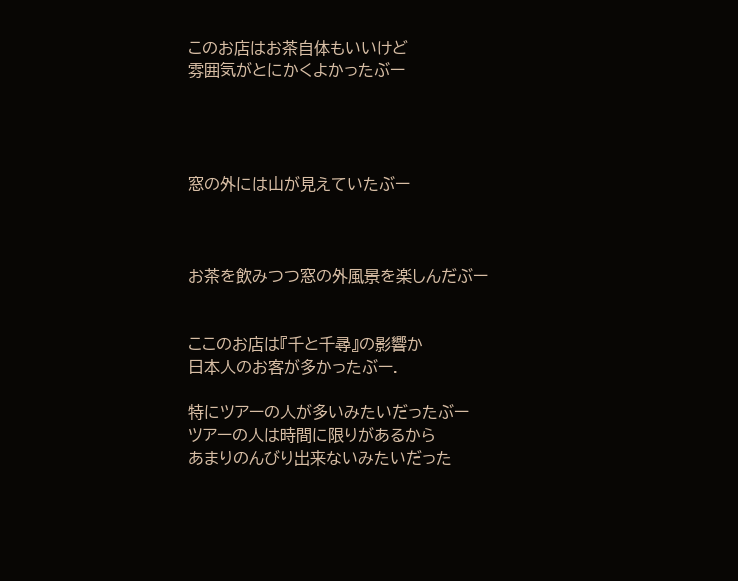このお店はお茶自体もいいけど
雰囲気がとにかくよかったぶー




窓の外には山が見えていたぶー



お茶を飲みつつ窓の外風景を楽しんだぶー


ここのお店は『千と千尋』の影響か
日本人のお客が多かったぶー.

特にツアーの人が多いみたいだったぶー
ツアーの人は時間に限りがあるから
あまりのんびり出来ないみたいだった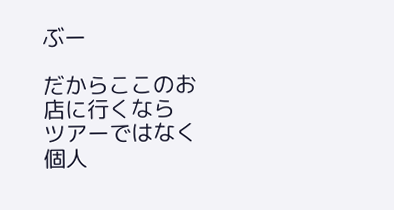ぶー

だからここのお店に行くなら
ツアーではなく個人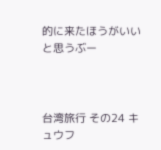的に来たほうがいいと思うぶー



台湾旅行 その24 キュウフ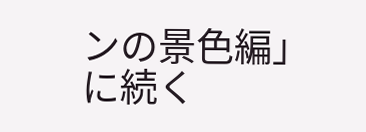ンの景色編」に続く